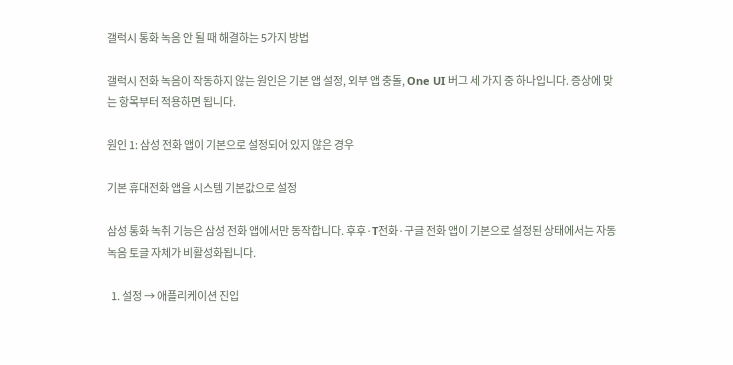갤럭시 통화 녹음 안 될 때 해결하는 5가지 방법

갤럭시 전화 녹음이 작동하지 않는 원인은 기본 앱 설정, 외부 앱 충돌, One UI 버그 세 가지 중 하나입니다. 증상에 맞는 항목부터 적용하면 됩니다.

원인 1: 삼성 전화 앱이 기본으로 설정되어 있지 않은 경우

기본 휴대전화 앱을 시스템 기본값으로 설정

삼성 통화 녹취 기능은 삼성 전화 앱에서만 동작합니다. 후후·T전화·구글 전화 앱이 기본으로 설정된 상태에서는 자동녹음 토글 자체가 비활성화됩니다.

  1. 설정 → 애플리케이션 진입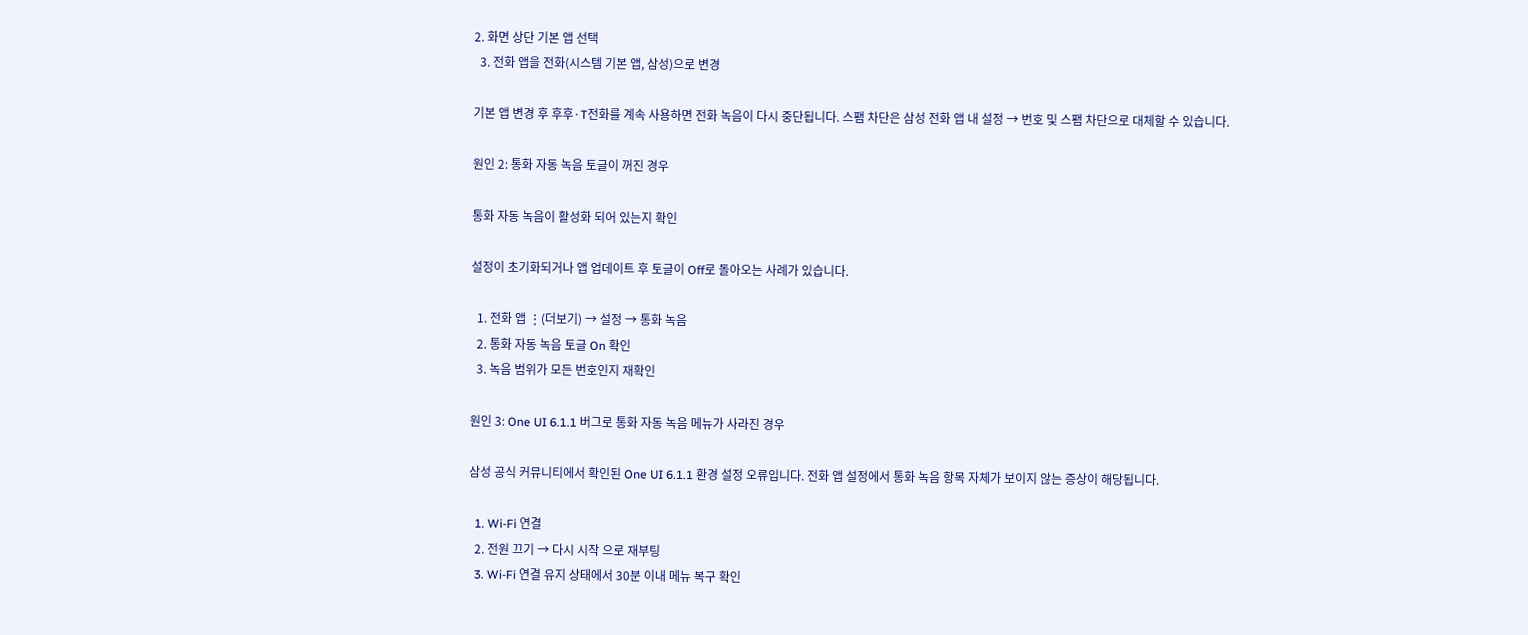2. 화면 상단 기본 앱 선택
  3. 전화 앱을 전화(시스템 기본 앱, 삼성)으로 변경

기본 앱 변경 후 후후·T전화를 계속 사용하면 전화 녹음이 다시 중단됩니다. 스팸 차단은 삼성 전화 앱 내 설정 → 번호 및 스팸 차단으로 대체할 수 있습니다.

원인 2: 통화 자동 녹음 토글이 꺼진 경우

통화 자동 녹음이 활성화 되어 있는지 확인

설정이 초기화되거나 앱 업데이트 후 토글이 Off로 돌아오는 사례가 있습니다.

  1. 전화 앱 ⋮(더보기) → 설정 → 통화 녹음
  2. 통화 자동 녹음 토글 On 확인
  3. 녹음 범위가 모든 번호인지 재확인

원인 3: One UI 6.1.1 버그로 통화 자동 녹음 메뉴가 사라진 경우

삼성 공식 커뮤니티에서 확인된 One UI 6.1.1 환경 설정 오류입니다. 전화 앱 설정에서 통화 녹음 항목 자체가 보이지 않는 증상이 해당됩니다.

  1. Wi-Fi 연결
  2. 전원 끄기 → 다시 시작 으로 재부팅
  3. Wi-Fi 연결 유지 상태에서 30분 이내 메뉴 복구 확인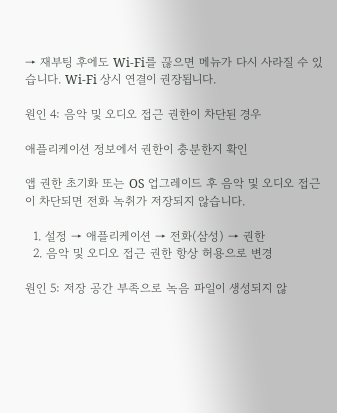→ 재부팅 후에도 Wi-Fi를 끊으면 메뉴가 다시 사라질 수 있습니다. Wi-Fi 상시 연결이 권장됩니다.

원인 4: 음악 및 오디오 접근 권한이 차단된 경우

애플리케이션 정보에서 권한이 충분한지 확인

앱 권한 초기화 또는 OS 업그레이드 후 음악 및 오디오 접근이 차단되면 전화 녹취가 저장되지 않습니다.

  1. 설정 → 애플리케이션 → 전화(삼성) → 권한
  2. 음악 및 오디오 접근 권한 항상 허용으로 변경

원인 5: 저장 공간 부족으로 녹음 파일이 생성되지 않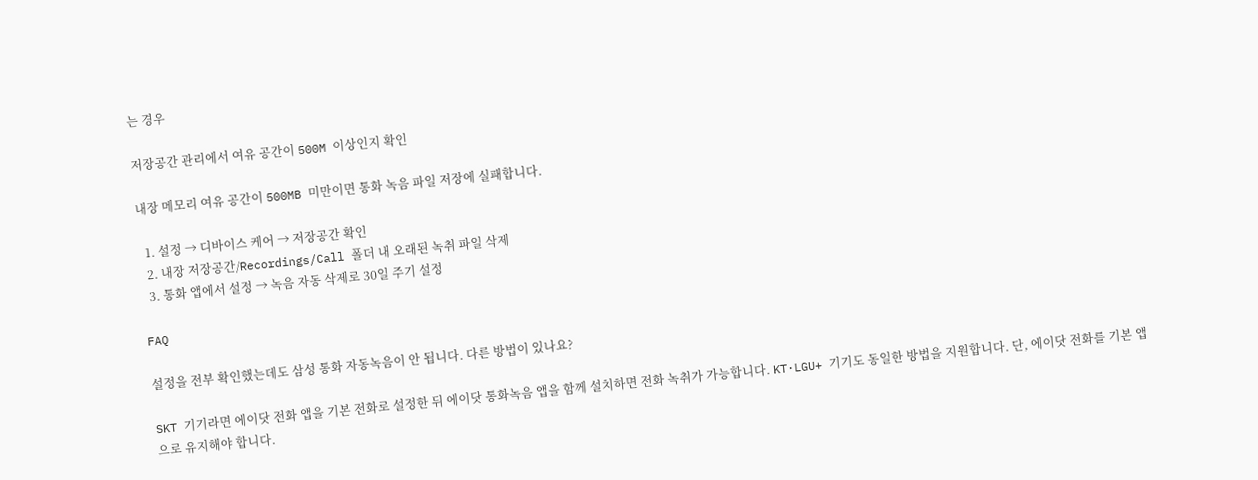는 경우

저장공간 관리에서 여유 공간이 500M 이상인지 확인

내장 메모리 여유 공간이 500MB 미만이면 통화 녹음 파일 저장에 실패합니다.

  1. 설정 → 디바이스 케어 → 저장공간 확인
  2. 내장 저장공간/Recordings/Call 폴더 내 오래된 녹취 파일 삭제
  3. 통화 앱에서 설정 → 녹음 자동 삭제로 30일 주기 설정

FAQ

설정을 전부 확인했는데도 삼성 통화 자동녹음이 안 됩니다. 다른 방법이 있나요?

SKT 기기라면 에이닷 전화 앱을 기본 전화로 설정한 뒤 에이닷 통화녹음 앱을 함께 설치하면 전화 녹취가 가능합니다. KT·LGU+ 기기도 동일한 방법을 지원합니다. 단, 에이닷 전화를 기본 앱으로 유지해야 합니다.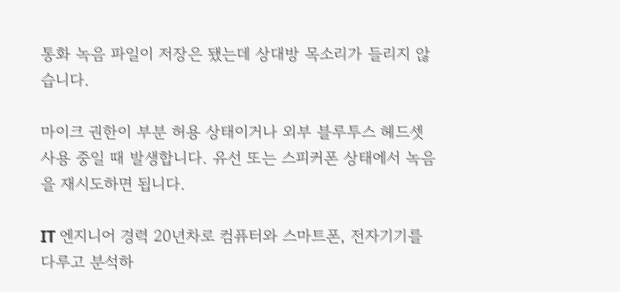통화 녹음 파일이 저장은 됐는데 상대방 목소리가 들리지 않습니다.

마이크 권한이 부분 허용 상태이거나 외부 블루투스 헤드셋 사용 중일 때 발생합니다. 유선 또는 스피커폰 상태에서 녹음을 재시도하면 됩니다.

IT 엔지니어 경력 20년차로 컴퓨터와 스마트폰, 전자기기를 다루고 분석하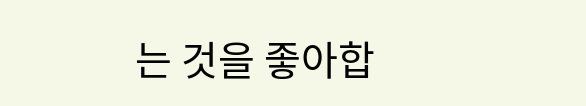는 것을 좋아합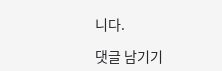니다.

댓글 남기기